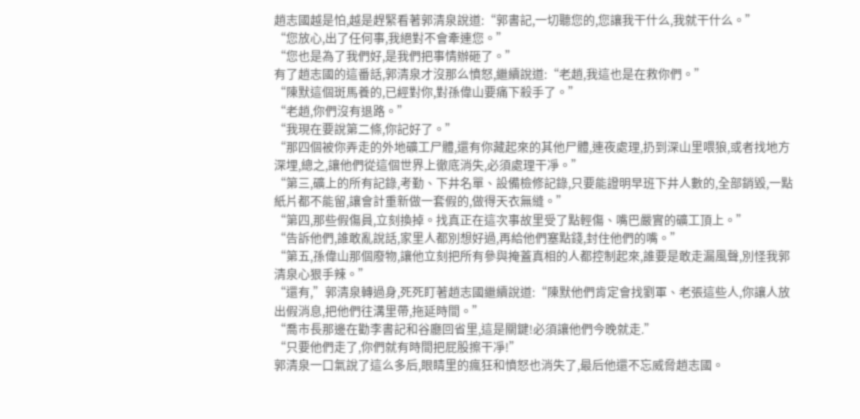趙志國越是怕,越是趕緊看著郭清泉說道:“郭書記,一切聽您的,您讓我干什么,我就干什么。”
“您放心,出了任何事,我絕對不會牽連您。”
“您也是為了我們好,是我們把事情辦砸了。”
有了趙志國的這番話,郭清泉才沒那么憤怒,繼續說道:“老趙,我這也是在救你們。”
“陳默這個斑馬養的,已經對你,對孫偉山要痛下殺手了。”
“老趙,你們沒有退路。”
“我現在要說第二條,你記好了。”
“那四個被你弄走的外地礦工尸體,還有你藏起來的其他尸體,連夜處理,扔到深山里喂狼,或者找地方深埋,總之,讓他們從這個世界上徹底消失,必須處理干凈。”
“第三,礦上的所有記錄,考勤、下井名單、設備檢修記錄,只要能證明早班下井人數的,全部銷毀,一點紙片都不能留,讓會計重新做一套假的,做得天衣無縫。”
“第四,那些假傷員,立刻換掉。找真正在這次事故里受了點輕傷、嘴巴嚴實的礦工頂上。”
“告訴他們,誰敢亂說話,家里人都別想好過,再給他們塞點錢,封住他們的嘴。”
“第五,孫偉山那個廢物,讓他立刻把所有參與掩蓋真相的人都控制起來,誰要是敢走漏風聲,別怪我郭清泉心狠手辣。”
“還有,”郭清泉轉過身,死死盯著趙志國繼續說道:“陳默他們肯定會找劉軍、老張這些人,你讓人放出假消息,把他們往溝里帶,拖延時間。”
“喬市長那邊在勸李書記和谷廳回省里,這是關鍵!必須讓他們今晚就走.”
“只要他們走了,你們就有時間把屁股擦干凈!”
郭清泉一口氣說了這么多后,眼睛里的瘋狂和憤怒也消失了,最后他還不忘威脅趙志國。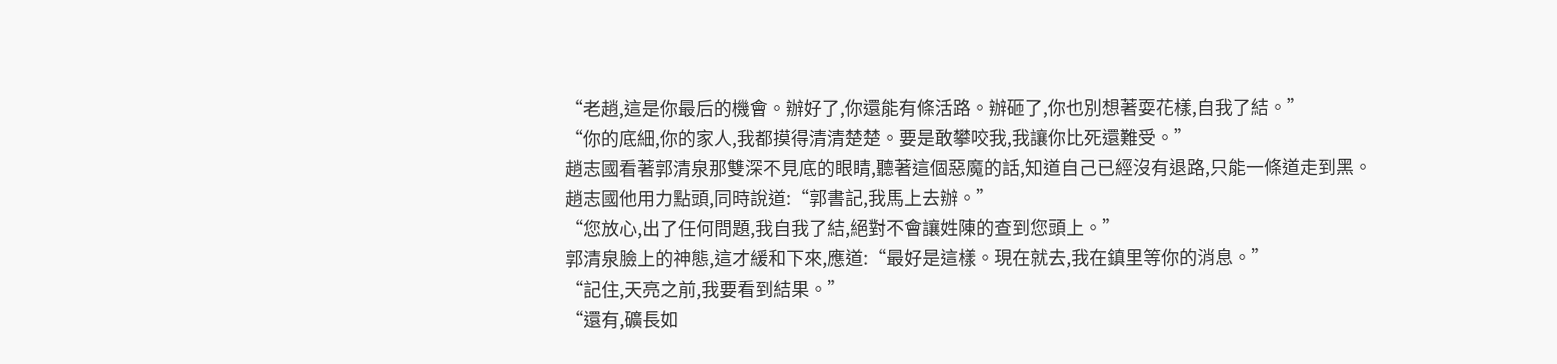“老趙,這是你最后的機會。辦好了,你還能有條活路。辦砸了,你也別想著耍花樣,自我了結。”
“你的底細,你的家人,我都摸得清清楚楚。要是敢攀咬我,我讓你比死還難受。”
趙志國看著郭清泉那雙深不見底的眼睛,聽著這個惡魔的話,知道自己已經沒有退路,只能一條道走到黑。
趙志國他用力點頭,同時說道:“郭書記,我馬上去辦。”
“您放心,出了任何問題,我自我了結,絕對不會讓姓陳的查到您頭上。”
郭清泉臉上的神態,這才緩和下來,應道:“最好是這樣。現在就去,我在鎮里等你的消息。”
“記住,天亮之前,我要看到結果。”
“還有,礦長如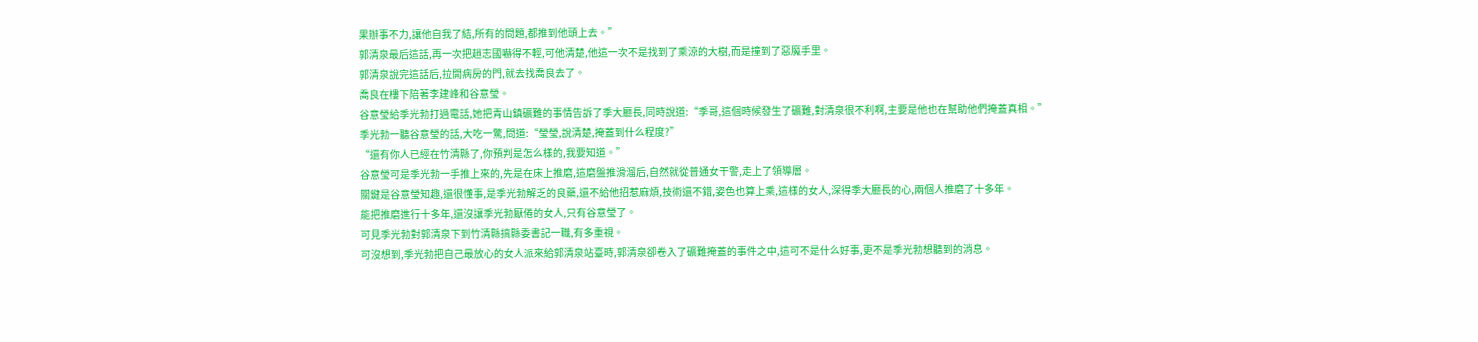果辦事不力,讓他自我了結,所有的問題,都推到他頭上去。”
郭清泉最后這話,再一次把趙志國嚇得不輕,可他清楚,他這一次不是找到了乘涼的大樹,而是撞到了惡魔手里。
郭清泉說完這話后,拉開病房的門,就去找喬良去了。
喬良在樓下陪著李建峰和谷意瑩。
谷意瑩給季光勃打過電話,她把青山鎮礦難的事情告訴了季大廳長,同時說道:“季哥,這個時候發生了礦難,對清泉很不利啊,主要是他也在幫助他們掩蓋真相。”
季光勃一聽谷意瑩的話,大吃一驚,問道:“瑩瑩,說清楚,掩蓋到什么程度?”
“還有你人已經在竹清縣了,你預判是怎么樣的,我要知道。”
谷意瑩可是季光勃一手推上來的,先是在床上推磨,這磨盤推滑溜后,自然就從普通女干警,走上了領導層。
關鍵是谷意瑩知趣,還很懂事,是季光勃解乏的良藥,還不給他招惹麻煩,技術還不錯,姿色也算上乘,這樣的女人,深得季大廳長的心,兩個人推磨了十多年。
能把推磨進行十多年,還沒讓季光勃厭倦的女人,只有谷意瑩了。
可見季光勃對郭清泉下到竹清縣搞縣委書記一職,有多重視。
可沒想到,季光勃把自己最放心的女人派來給郭清泉站臺時,郭清泉卻卷入了礦難掩蓋的事件之中,這可不是什么好事,更不是季光勃想聽到的消息。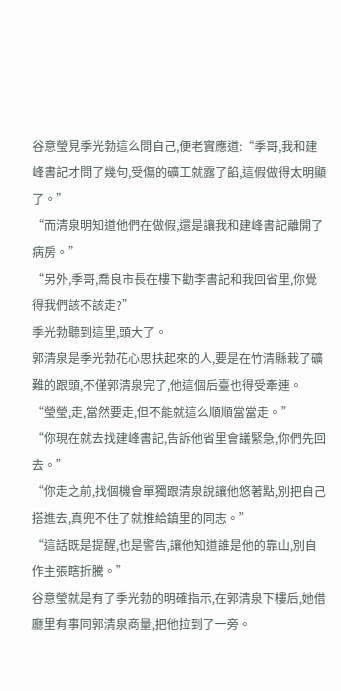谷意瑩見季光勃這么問自己,便老實應道:“季哥,我和建峰書記才問了幾句,受傷的礦工就露了餡,這假做得太明顯了。”
“而清泉明知道他們在做假,還是讓我和建峰書記離開了病房。”
“另外,季哥,喬良市長在樓下勸李書記和我回省里,你覺得我們該不該走?”
季光勃聽到這里,頭大了。
郭清泉是季光勃花心思扶起來的人,要是在竹清縣栽了礦難的跟頭,不僅郭清泉完了,他這個后臺也得受牽連。
“瑩瑩,走,當然要走,但不能就這么順順當當走。”
“你現在就去找建峰書記,告訴他省里會議緊急,你們先回去。”
“你走之前,找個機會單獨跟清泉說讓他悠著點,別把自己搭進去,真兜不住了就推給鎮里的同志。”
“這話既是提醒,也是警告,讓他知道誰是他的靠山,別自作主張瞎折騰。”
谷意瑩就是有了季光勃的明確指示,在郭清泉下樓后,她借廳里有事同郭清泉商量,把他拉到了一旁。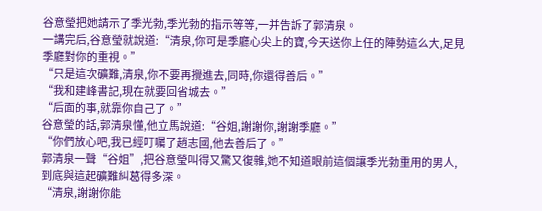谷意瑩把她請示了季光勃,季光勃的指示等等,一并告訴了郭清泉。
一講完后,谷意瑩就說道:“清泉,你可是季廳心尖上的寶,今天送你上任的陣勢這么大,足見季廳對你的重視。”
“只是這次礦難,清泉,你不要再攪進去,同時,你還得善后。”
“我和建峰書記,現在就要回省城去。”
“后面的事,就靠你自己了。”
谷意瑩的話,郭清泉懂,他立馬說道:“谷姐,謝謝你,謝謝季廳。”
“你們放心吧,我已經叮囑了趙志國,他去善后了。”
郭清泉一聲“谷姐”,把谷意瑩叫得又驚又復雜,她不知道眼前這個讓季光勃重用的男人,到底與這起礦難糾葛得多深。
“清泉,謝謝你能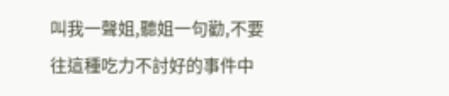叫我一聲姐,聽姐一句勸,不要往這種吃力不討好的事件中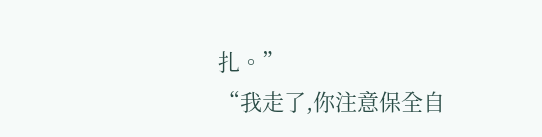扎。”
“我走了,你注意保全自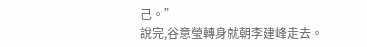己。”
說完,谷意瑩轉身就朝李建峰走去。